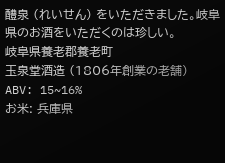醴泉 (れいせん) をいただきました。岐阜県のお酒をいただくのは珍しい。
岐阜県養老郡養老町
玉泉堂酒造 (1806年創業の老舗)
ABV: 15~16%
お米: 兵庫県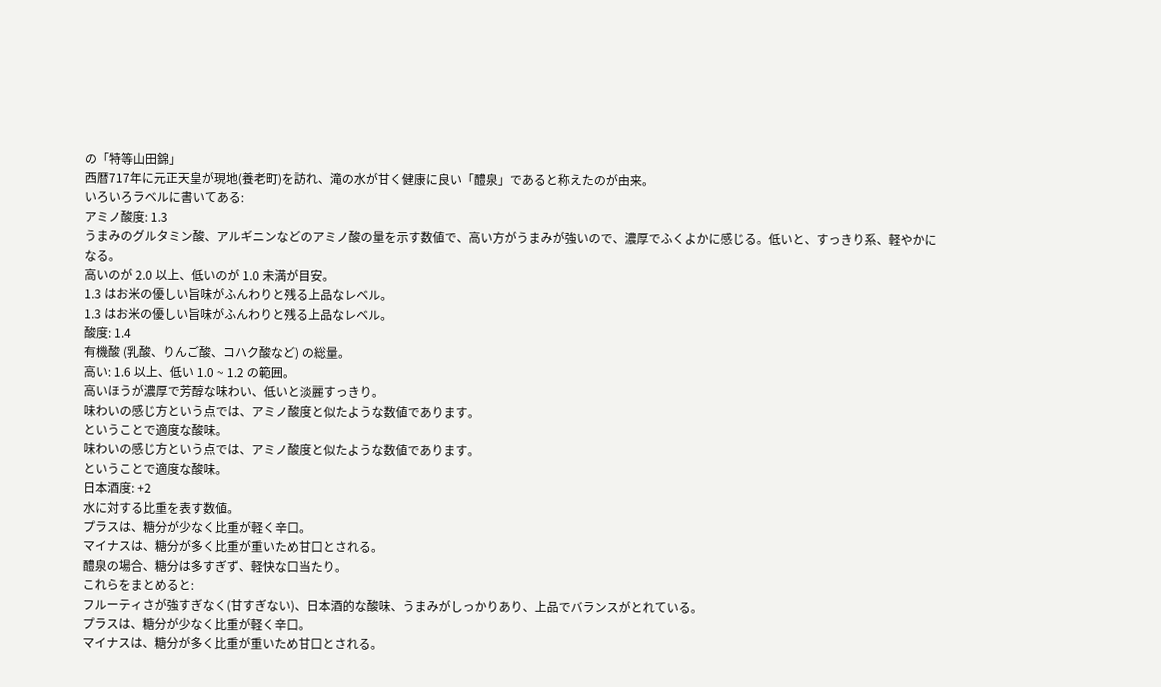の「特等山田錦」
西暦717年に元正天皇が現地(養老町)を訪れ、滝の水が甘く健康に良い「醴泉」であると称えたのが由来。
いろいろラベルに書いてある:
アミノ酸度: 1.3
うまみのグルタミン酸、アルギニンなどのアミノ酸の量を示す数値で、高い方がうまみが強いので、濃厚でふくよかに感じる。低いと、すっきり系、軽やかになる。
高いのが 2.0 以上、低いのが 1.0 未満が目安。
1.3 はお米の優しい旨味がふんわりと残る上品なレベル。
1.3 はお米の優しい旨味がふんわりと残る上品なレベル。
酸度: 1.4
有機酸 (乳酸、りんご酸、コハク酸など) の総量。
高い: 1.6 以上、低い 1.0 ~ 1.2 の範囲。
高いほうが濃厚で芳醇な味わい、低いと淡麗すっきり。
味わいの感じ方という点では、アミノ酸度と似たような数値であります。
ということで適度な酸味。
味わいの感じ方という点では、アミノ酸度と似たような数値であります。
ということで適度な酸味。
日本酒度: +2
水に対する比重を表す数値。
プラスは、糖分が少なく比重が軽く辛口。
マイナスは、糖分が多く比重が重いため甘口とされる。
醴泉の場合、糖分は多すぎず、軽快な口当たり。
これらをまとめると:
フルーティさが強すぎなく(甘すぎない)、日本酒的な酸味、うまみがしっかりあり、上品でバランスがとれている。
プラスは、糖分が少なく比重が軽く辛口。
マイナスは、糖分が多く比重が重いため甘口とされる。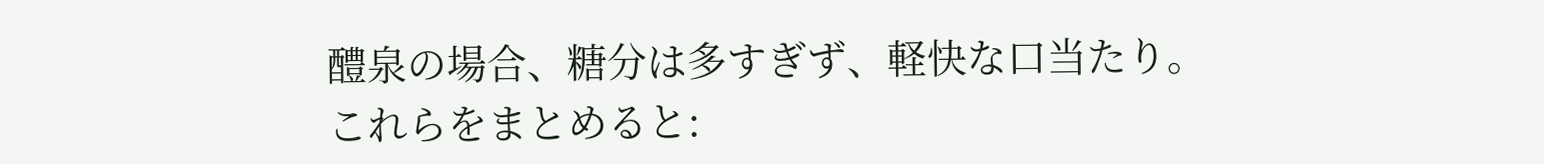醴泉の場合、糖分は多すぎず、軽快な口当たり。
これらをまとめると: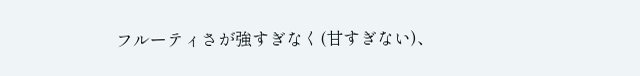フルーティさが強すぎなく(甘すぎない)、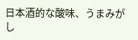日本酒的な酸味、うまみがし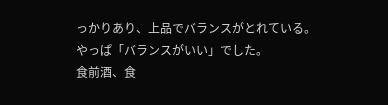っかりあり、上品でバランスがとれている。
やっぱ「バランスがいい」でした。
食前酒、食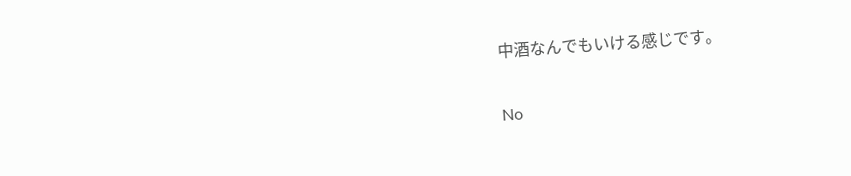中酒なんでもいける感じです。

No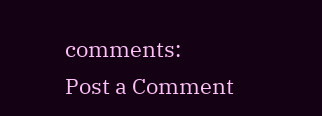comments:
Post a Comment